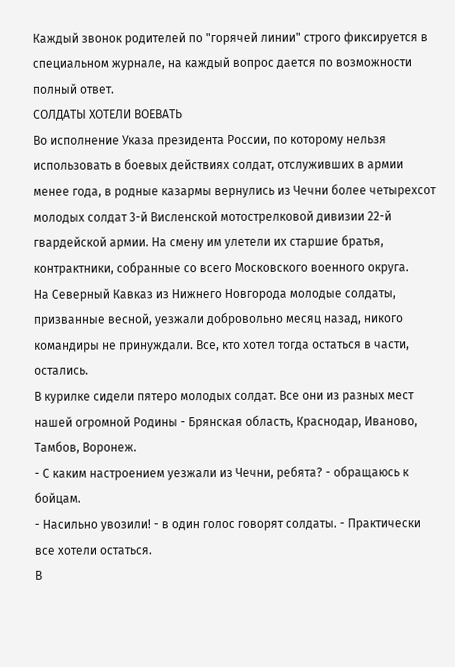Каждый звонок родителей по "горячей линии" строго фиксируется в специальном журнале, на каждый вопрос дается по возможности полный ответ.
СОЛДАТЫ ХОТЕЛИ ВОЕВАТЬ
Во исполнение Указа президента России, по которому нельзя использовать в боевых действиях солдат, отслуживших в армии менее года, в родные казармы вернулись из Чечни более четырехсот молодых солдат 3-й Висленской мотострелковой дивизии 22-й гвардейской армии. На смену им улетели их старшие братья, контрактники, собранные со всего Московского военного округа.
На Северный Кавказ из Нижнего Новгорода молодые солдаты, призванные весной, уезжали добровольно месяц назад, никого командиры не принуждали. Все, кто хотел тогда остаться в части, остались.
В курилке сидели пятеро молодых солдат. Все они из разных мест нашей огромной Родины - Брянская область, Краснодар, Иваново, Тамбов, Воронеж.
- С каким настроением уезжали из Чечни, ребята? - обращаюсь к бойцам.
- Насильно увозили! - в один голос говорят солдаты. - Практически все хотели остаться.
В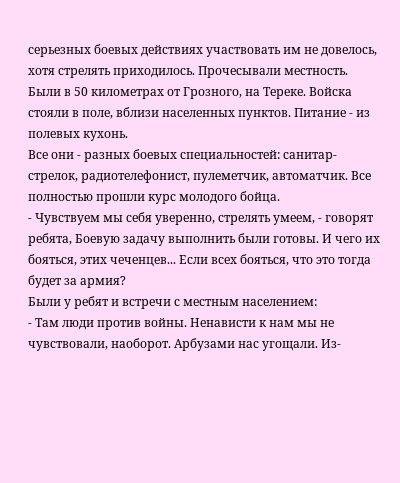серьезных боевых действиях участвовать им не довелось, хотя стрелять приходилось. Прочесывали местность. Были в 50 километрах от Грозного, на Тереке. Войска стояли в поле, вблизи населенных пунктов. Питание - из полевых кухонь.
Все они - разных боевых специальностей: санитар-стрелок, радиотелефонист, пулеметчик, автоматчик. Все полностью прошли курс молодого бойца.
- Чувствуем мы себя уверенно, стрелять умеем, - говорят ребята, Боевую задачу выполнить были готовы. И чего их бояться, этих чеченцев... Если всех бояться, что это тогда будет за армия?
Были у ребят и встречи с местным населением:
- Там люди против войны. Ненависти к нам мы не чувствовали, наоборот. Арбузами нас угощали. Из-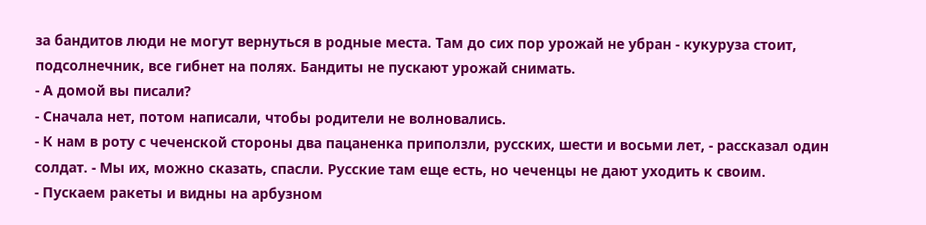за бандитов люди не могут вернуться в родные места. Там до сих пор урожай не убран - кукуруза стоит, подсолнечник, все гибнет на полях. Бандиты не пускают урожай снимать.
- А домой вы писали?
- Сначала нет, потом написали, чтобы родители не волновались.
- К нам в роту с чеченской стороны два пацаненка приползли, русских, шести и восьми лет, - рассказал один солдат. - Мы их, можно сказать, спасли. Русские там еще есть, но чеченцы не дают уходить к своим.
- Пускаем ракеты и видны на арбузном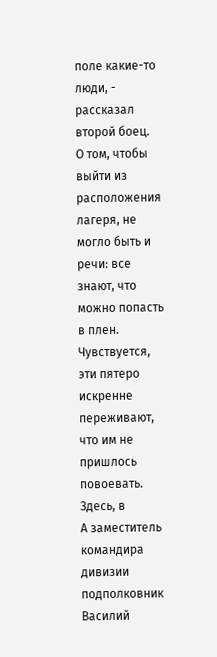поле какие-то люди, - рассказал второй боец.
О том, чтобы выйти из расположения лагеря, не могло быть и речи: все знают, что можно попасть в плен.
Чувствуется, эти пятеро искренне переживают, что им не пришлось повоевать. Здесь, в
А заместитель командира дивизии подполковник Василий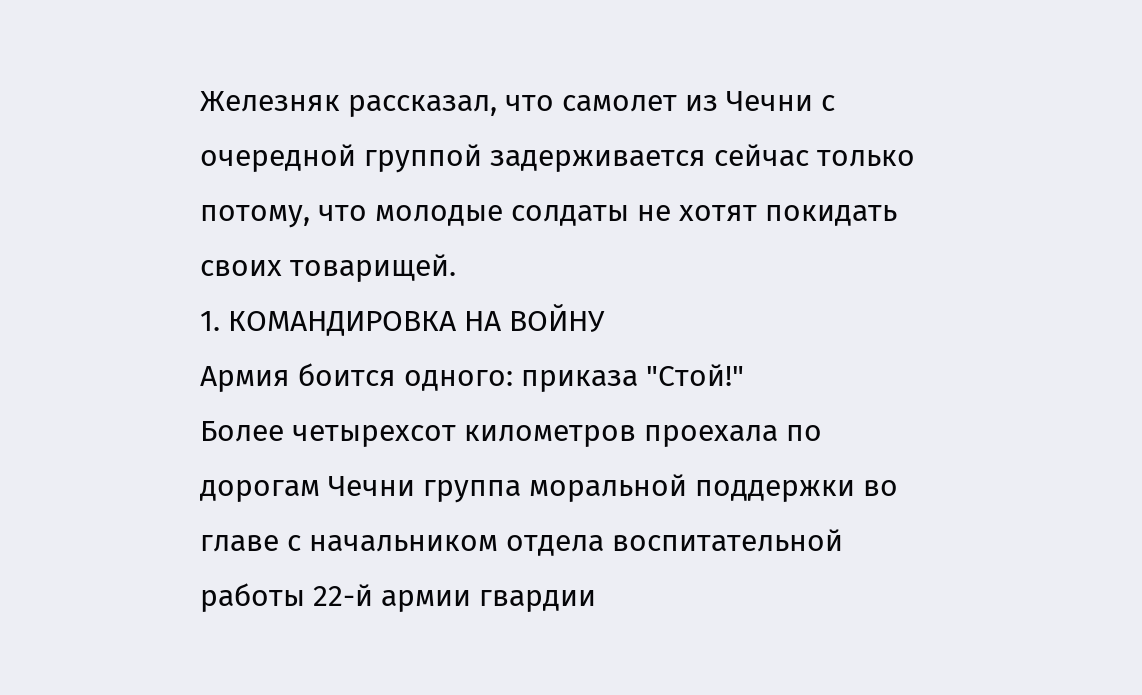Железняк рассказал, что самолет из Чечни с очередной группой задерживается сейчас только потому, что молодые солдаты не хотят покидать своих товарищей.
1. КОМАНДИРОВКА НА ВОЙНУ
Армия боится одного: приказа "Стой!"
Более четырехсот километров проехала по дорогам Чечни группа моральной поддержки во главе с начальником отдела воспитательной работы 22-й армии гвардии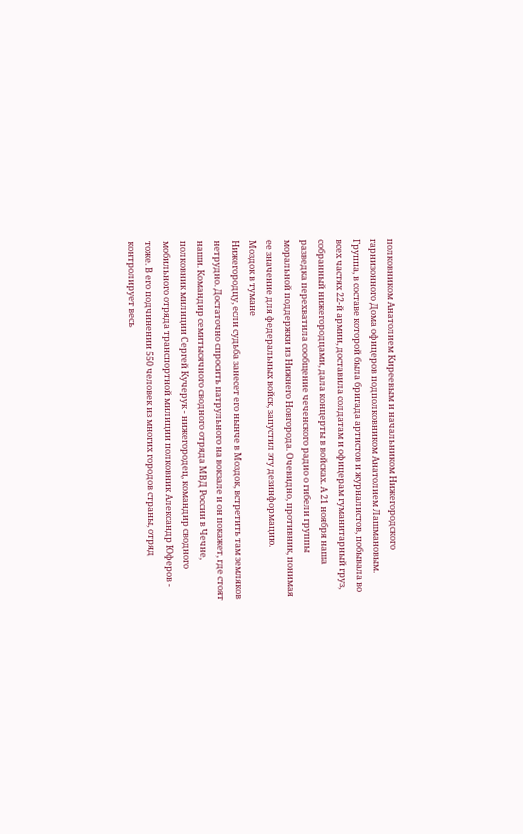полковником Анатолием Киреевым и начальником Нижегородского гарнизонного Дома офицеров подполковником Анатолием Лашмановым. Группа, в составе которой была бригада артистов и журналистов, побывала во всех частях 22-й армии, доставила солдатам и офицерам гуманитарный груз, собранный нижегородцами, дала концерты в войсках. А 21 ноября наша разведка перехватила сообщение чеченского радио о гибели группы моральной поддержки из Нижнего Новгорода. Очевидно, противник, понимая ее значение для федеральных войск, запустил эту дезинформацию.
Моздок в тумане
Нижегородцу, если судьба занесет его нынче в Моздок, встретить там земляков нетрудно. Достаточно спросить патрульного на вокзале и он покажет, где стоят наши. Командир семитысячного сводного отряда МВД России в Чечне, полковник милиции Сергей Кучерук - нижегородец, командир сводного мобильного отряда транспортной милиции полковник Александр Юферов - тоже. В его подчинении 550 человек из многих городов страны, отряд контролирует весь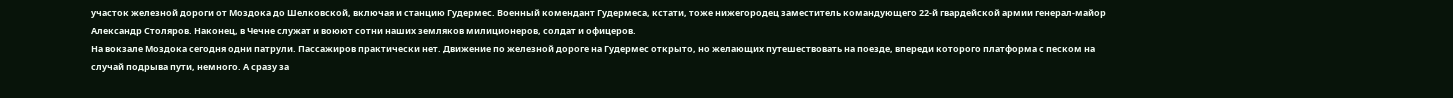участок железной дороги от Моздока до Шелковской, включая и станцию Гудермес. Военный комендант Гудермеса, кстати, тоже нижегородец заместитель командующего 22-й гвардейской армии генерал-майор Александр Столяров. Наконец, в Чечне служат и воюют сотни наших земляков милиционеров, солдат и офицеров.
На вокзале Моздока сегодня одни патрули. Пассажиров практически нет. Движение по железной дороге на Гудермес открыто, но желающих путешествовать на поезде, впереди которого платформа с песком на случай подрыва пути, немного. А сразу за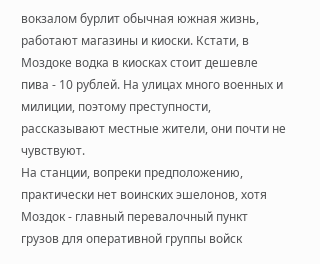вокзалом бурлит обычная южная жизнь, работают магазины и киоски. Кстати, в Моздоке водка в киосках стоит дешевле пива - 10 рублей. На улицах много военных и милиции, поэтому преступности, рассказывают местные жители, они почти не чувствуют.
На станции, вопреки предположению, практически нет воинских эшелонов, хотя Моздок - главный перевалочный пункт грузов для оперативной группы войск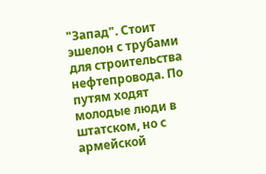"Запад". Стоит эшелон с трубами для строительства нефтепровода. По путям ходят молодые люди в штатском, но с армейской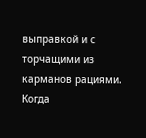выправкой и с торчащими из карманов рациями. Когда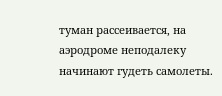туман рассеивается, на аэродроме неподалеку начинают гудеть самолеты.